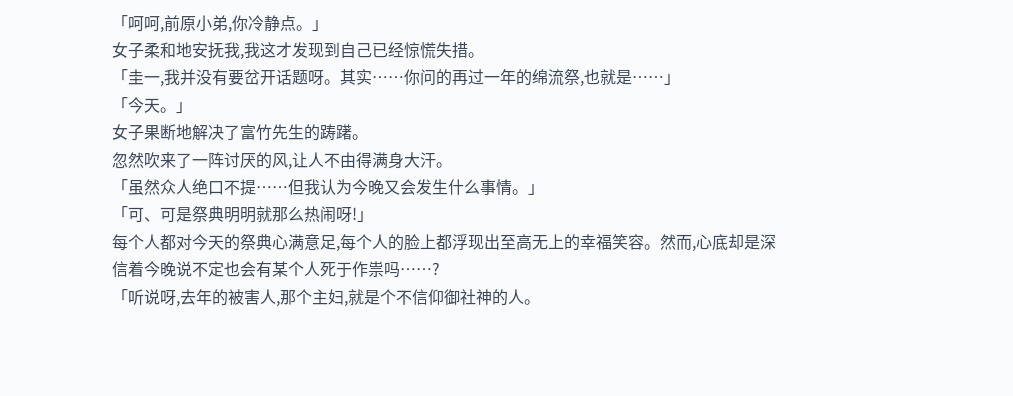「呵呵,前原小弟,你冷静点。」
女子柔和地安抚我,我这才发现到自己已经惊慌失措。
「圭一,我并没有要岔开话题呀。其实……你问的再过一年的绵流祭,也就是……」
「今天。」
女子果断地解决了富竹先生的踌躇。
忽然吹来了一阵讨厌的风,让人不由得满身大汗。
「虽然众人绝口不提……但我认为今晚又会发生什么事情。」
「可、可是祭典明明就那么热闹呀!」
每个人都对今天的祭典心满意足,每个人的脸上都浮现出至高无上的幸福笑容。然而,心底却是深信着今晚说不定也会有某个人死于作祟吗……?
「听说呀,去年的被害人,那个主妇,就是个不信仰御社神的人。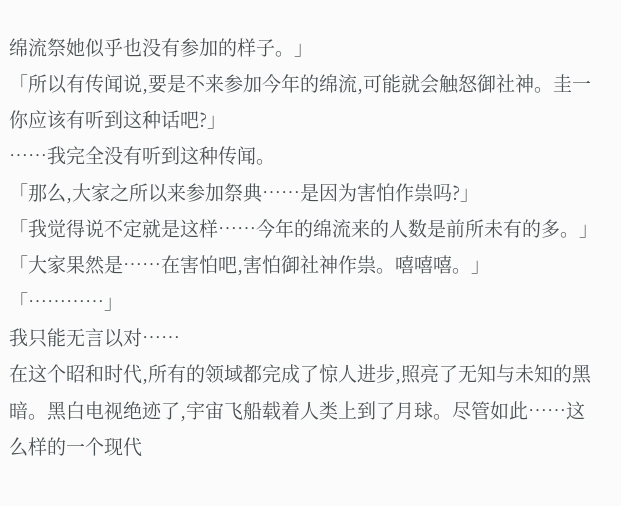绵流祭她似乎也没有参加的样子。」
「所以有传闻说,要是不来参加今年的绵流,可能就会触怒御社神。圭一你应该有听到这种话吧?」
……我完全没有听到这种传闻。
「那么,大家之所以来参加祭典……是因为害怕作祟吗?」
「我觉得说不定就是这样……今年的绵流来的人数是前所未有的多。」
「大家果然是……在害怕吧,害怕御社神作祟。嘻嘻嘻。」
「…………」
我只能无言以对……
在这个昭和时代,所有的领域都完成了惊人进步,照亮了无知与未知的黑暗。黑白电视绝迹了,宇宙飞船载着人类上到了月球。尽管如此……这么样的一个现代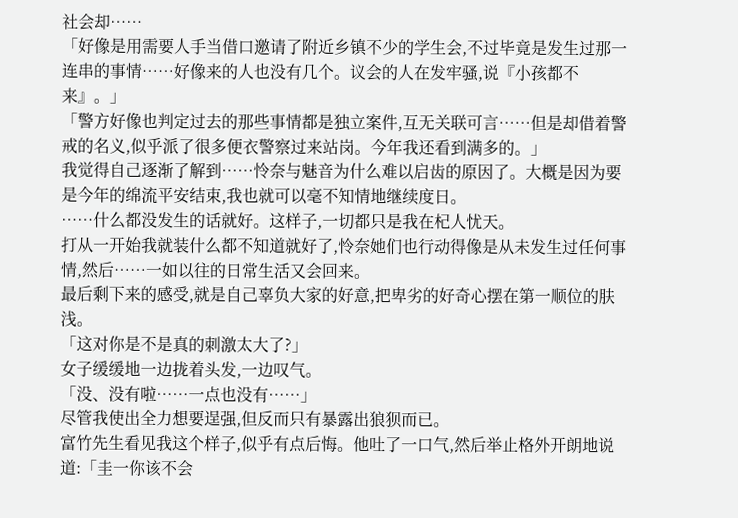社会却……
「好像是用需要人手当借口邀请了附近乡镇不少的学生会,不过毕竟是发生过那一连串的事情……好像来的人也没有几个。议会的人在发牢骚,说『小孩都不来』。」
「警方好像也判定过去的那些事情都是独立案件,互无关联可言……但是却借着警戒的名义,似乎派了很多便衣警察过来站岗。今年我还看到满多的。」
我觉得自己逐渐了解到……怜奈与魅音为什么难以启齿的原因了。大概是因为要是今年的绵流平安结束,我也就可以毫不知情地继续度日。
……什么都没发生的话就好。这样子,一切都只是我在杞人忧天。
打从一开始我就装什么都不知道就好了,怜奈她们也行动得像是从未发生过任何事情,然后……一如以往的日常生活又会回来。
最后剩下来的感受,就是自己辜负大家的好意,把卑劣的好奇心摆在第一顺位的肤浅。
「这对你是不是真的刺激太大了?」
女子缓缓地一边拢着头发,一边叹气。
「没、没有啦……一点也没有……」
尽管我使出全力想要逞强,但反而只有暴露出狼狈而已。
富竹先生看见我这个样子,似乎有点后悔。他吐了一口气,然后举止格外开朗地说道:「圭一你该不会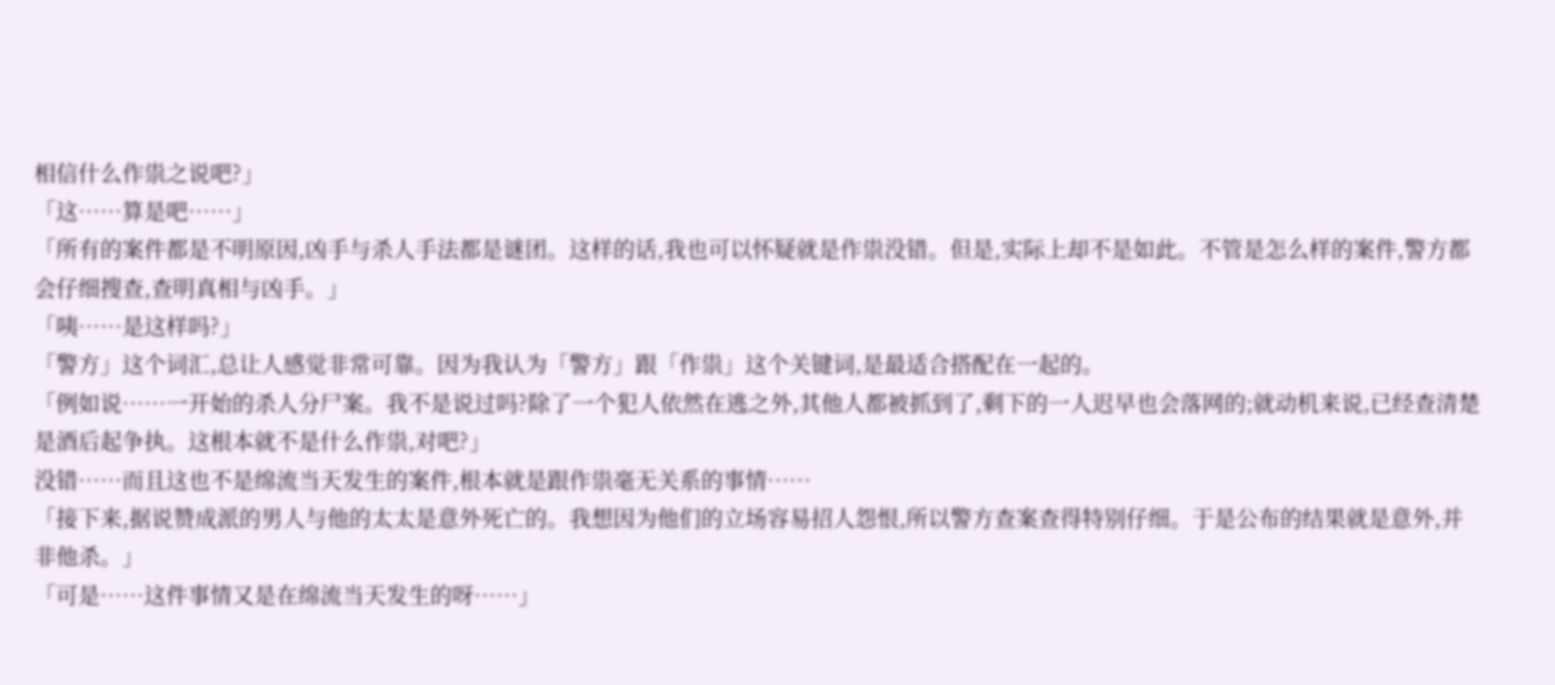相信什么作祟之说吧?」
「这……算是吧……」
「所有的案件都是不明原因,凶手与杀人手法都是谜团。这样的话,我也可以怀疑就是作祟没错。但是,实际上却不是如此。不管是怎么样的案件,警方都会仔细搜查,查明真相与凶手。」
「咦……是这样吗?」
「警方」这个词汇,总让人感觉非常可靠。因为我认为「警方」跟「作祟」这个关键词,是最适合搭配在一起的。
「例如说……一开始的杀人分尸案。我不是说过吗?除了一个犯人依然在逃之外,其他人都被抓到了,剩下的一人迟早也会落网的;就动机来说,已经查清楚是酒后起争执。这根本就不是什么作祟,对吧?」
没错……而且这也不是绵流当天发生的案件,根本就是跟作祟毫无关系的事情……
「接下来,据说赞成派的男人与他的太太是意外死亡的。我想因为他们的立场容易招人怨恨,所以警方查案查得特别仔细。于是公布的结果就是意外,并非他杀。」
「可是……这件事情又是在绵流当天发生的呀……」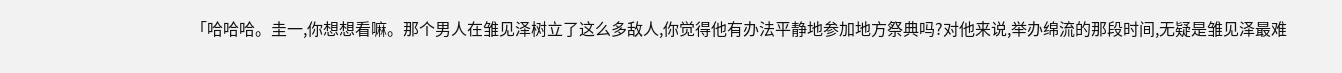「哈哈哈。圭一,你想想看嘛。那个男人在雏见泽树立了这么多敌人,你觉得他有办法平静地参加地方祭典吗?对他来说,举办绵流的那段时间,无疑是雏见泽最难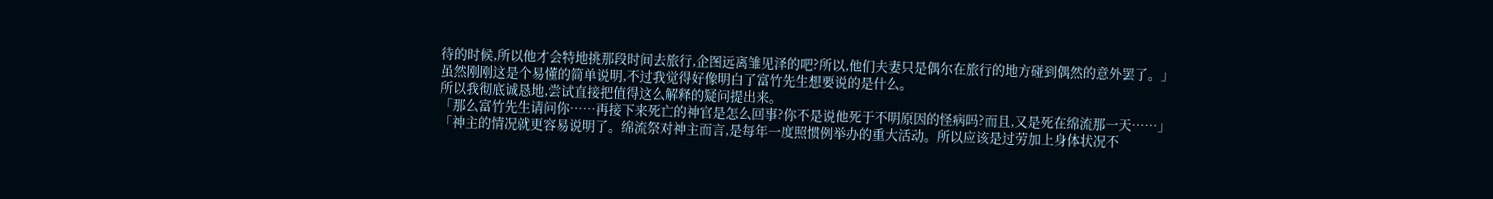待的时候,所以他才会特地挑那段时间去旅行,企图远离雏见泽的吧?所以,他们夫妻只是偶尔在旅行的地方碰到偶然的意外罢了。」
虽然刚刚这是个易懂的简单说明,不过我觉得好像明白了富竹先生想要说的是什么。
所以我彻底诚恳地,尝试直接把值得这么解释的疑问提出来。
「那么富竹先生请问你……再接下来死亡的神官是怎么回事?你不是说他死于不明原因的怪病吗?而且,又是死在绵流那一天……」
「神主的情况就更容易说明了。绵流祭对神主而言,是每年一度照惯例举办的重大活动。所以应该是过劳加上身体状况不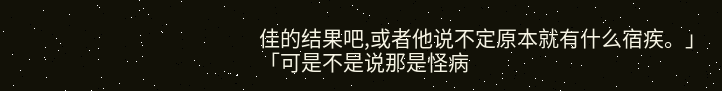佳的结果吧,或者他说不定原本就有什么宿疾。」
「可是不是说那是怪病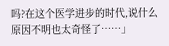吗?在这个医学进步的时代,说什么原因不明也太奇怪了……」